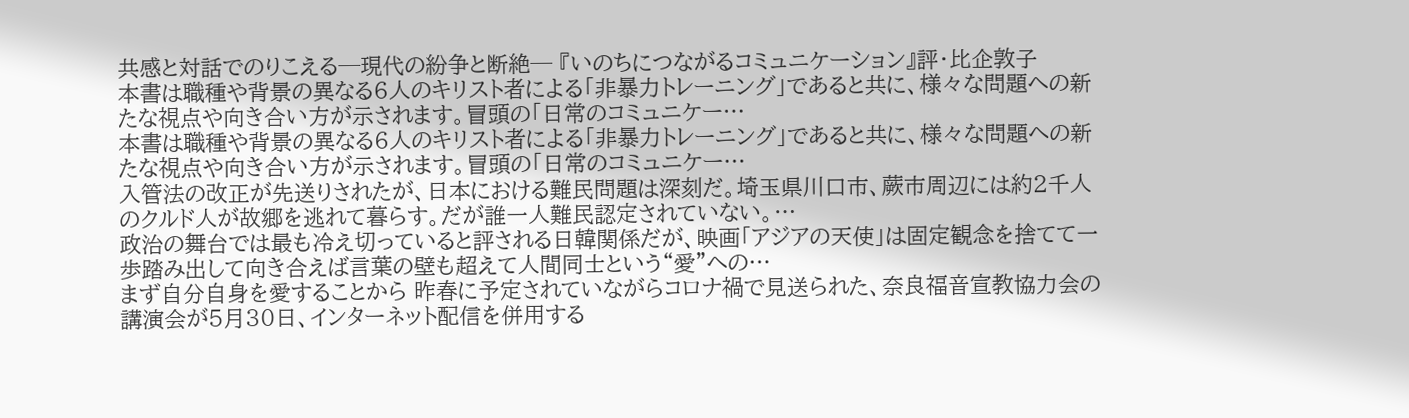共感と対話でのりこえる─現代の紛争と断絶─ 『いのちにつながるコミュニケーション』評・比企敦子
本書は職種や背景の異なる6人のキリスト者による「非暴力トレーニング」であると共に、様々な問題への新たな視点や向き合い方が示されます。冒頭の「日常のコミュニケー…
本書は職種や背景の異なる6人のキリスト者による「非暴力トレーニング」であると共に、様々な問題への新たな視点や向き合い方が示されます。冒頭の「日常のコミュニケー…
入管法の改正が先送りされたが、日本における難民問題は深刻だ。埼玉県川口市、蕨市周辺には約2千人のクルド人が故郷を逃れて暮らす。だが誰一人難民認定されていない。…
政治の舞台では最も冷え切っていると評される日韓関係だが、映画「アジアの天使」は固定観念を捨てて一歩踏み出して向き合えば言葉の壁も超えて人間同士という“愛”への…
まず自分自身を愛することから 昨春に予定されていながらコロナ禍で見送られた、奈良福音宣教協力会の講演会が5月30日、インターネット配信を併用する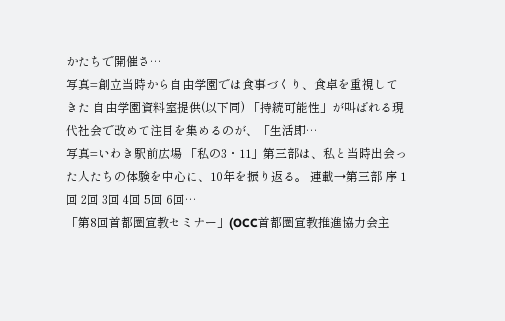かたちで開催さ…
写真=創立当時から自由学園では食事づくり、食卓を重視してきた 自由学園資料室提供(以下同) 「持続可能性」が叫ばれる現代社会で改めて注目を集めるのが、「生活即…
写真=いわき駅前広場 「私の3・11」第三部は、私と当時出会った人たちの体験を中心に、10年を振り返る。 連載→第三部 序 1回 2回 3回 4回 5回 6回…
「第8回首都圏宣教セミナー」(OCC首都圏宣教推進協力会主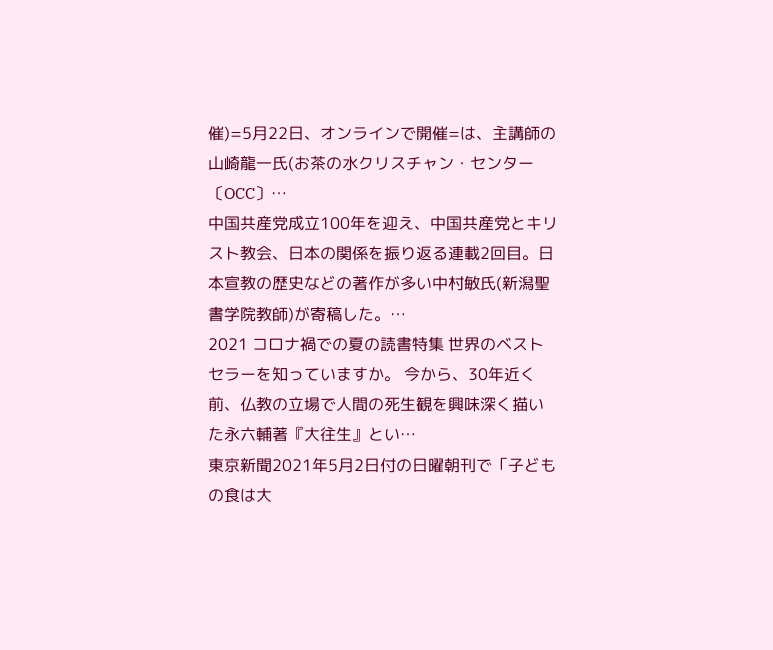催)=5月22日、オンラインで開催=は、主講師の山崎龍一氏(お茶の水クリスチャン・センター〔OCC〕…
中国共産党成立100年を迎え、中国共産党とキリスト教会、日本の関係を振り返る連載2回目。日本宣教の歴史などの著作が多い中村敏氏(新潟聖書学院教師)が寄稿した。…
2021 コロナ禍での夏の読書特集 世界のベストセラーを知っていますか。 今から、30年近く前、仏教の立場で人間の死生観を興味深く描いた永六輔著『大往生』とい…
東京新聞2021年5月2日付の日曜朝刊で「子どもの食は大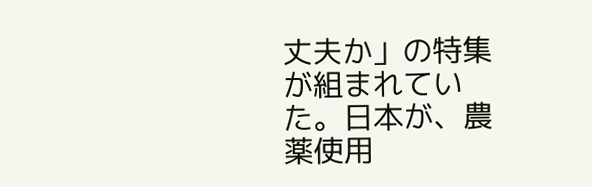丈夫か」の特集が組まれていた。日本が、農薬使用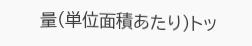量(単位面積あたり)トッ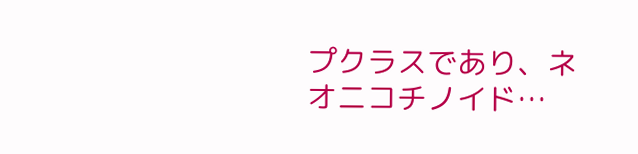プクラスであり、ネオニコチノイド…